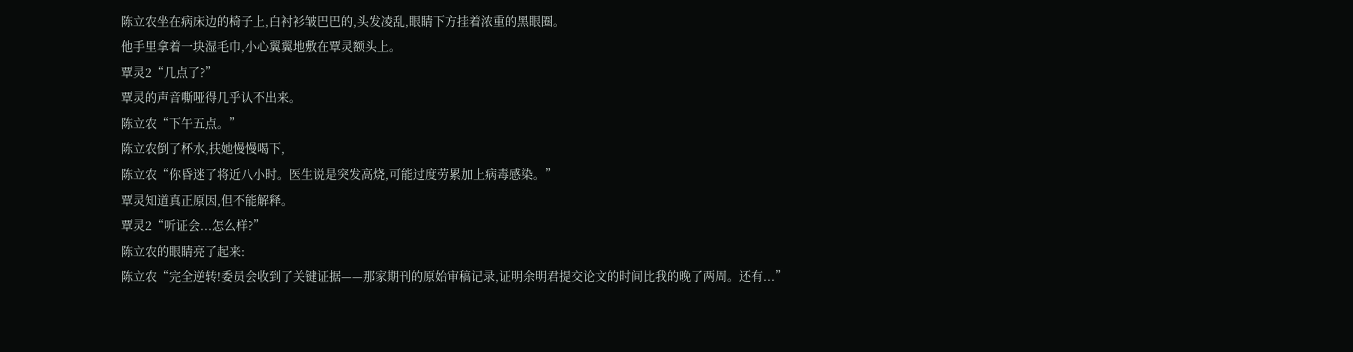陈立农坐在病床边的椅子上,白衬衫皱巴巴的,头发凌乱,眼睛下方挂着浓重的黑眼圈。
他手里拿着一块湿毛巾,小心翼翼地敷在覃灵额头上。
覃灵2“几点了?”
覃灵的声音嘶哑得几乎认不出来。
陈立农“下午五点。”
陈立农倒了杯水,扶她慢慢喝下,
陈立农“你昏迷了将近八小时。医生说是突发高烧,可能过度劳累加上病毒感染。”
覃灵知道真正原因,但不能解释。
覃灵2“听证会...怎么样?”
陈立农的眼睛亮了起来:
陈立农“完全逆转!委员会收到了关键证据——那家期刊的原始审稿记录,证明余明君提交论文的时间比我的晚了两周。还有...”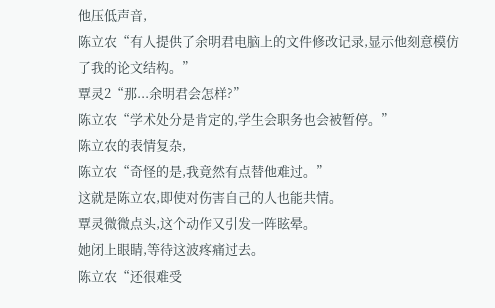他压低声音,
陈立农“有人提供了余明君电脑上的文件修改记录,显示他刻意模仿了我的论文结构。”
覃灵2“那...余明君会怎样?”
陈立农“学术处分是肯定的,学生会职务也会被暂停。”
陈立农的表情复杂,
陈立农“奇怪的是,我竟然有点替他难过。”
这就是陈立农,即使对伤害自己的人也能共情。
覃灵微微点头,这个动作又引发一阵眩晕。
她闭上眼睛,等待这波疼痛过去。
陈立农“还很难受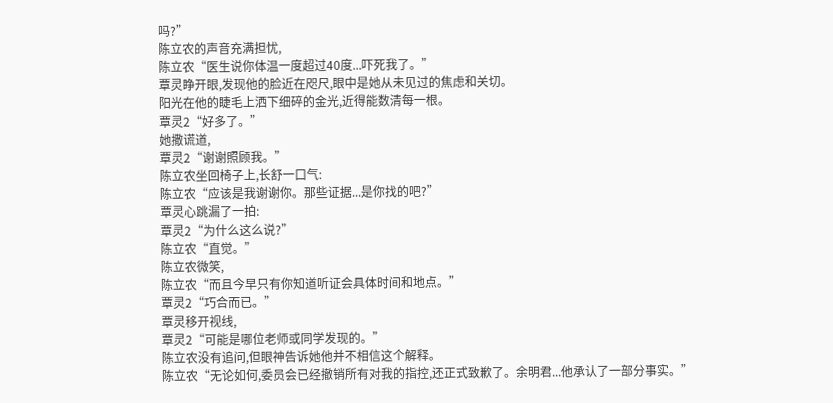吗?”
陈立农的声音充满担忧,
陈立农“医生说你体温一度超过40度...吓死我了。”
覃灵睁开眼,发现他的脸近在咫尺,眼中是她从未见过的焦虑和关切。
阳光在他的睫毛上洒下细碎的金光,近得能数清每一根。
覃灵2“好多了。”
她撒谎道,
覃灵2“谢谢照顾我。”
陈立农坐回椅子上,长舒一口气:
陈立农“应该是我谢谢你。那些证据...是你找的吧?”
覃灵心跳漏了一拍:
覃灵2“为什么这么说?”
陈立农“直觉。”
陈立农微笑,
陈立农“而且今早只有你知道听证会具体时间和地点。”
覃灵2“巧合而已。”
覃灵移开视线,
覃灵2“可能是哪位老师或同学发现的。”
陈立农没有追问,但眼神告诉她他并不相信这个解释。
陈立农“无论如何,委员会已经撤销所有对我的指控,还正式致歉了。余明君...他承认了一部分事实。”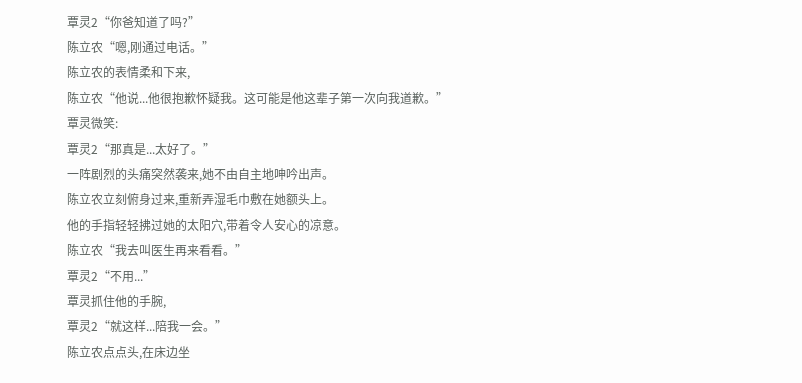覃灵2“你爸知道了吗?”
陈立农“嗯,刚通过电话。”
陈立农的表情柔和下来,
陈立农“他说...他很抱歉怀疑我。这可能是他这辈子第一次向我道歉。”
覃灵微笑:
覃灵2“那真是...太好了。”
一阵剧烈的头痛突然袭来,她不由自主地呻吟出声。
陈立农立刻俯身过来,重新弄湿毛巾敷在她额头上。
他的手指轻轻拂过她的太阳穴,带着令人安心的凉意。
陈立农“我去叫医生再来看看。”
覃灵2“不用...”
覃灵抓住他的手腕,
覃灵2“就这样...陪我一会。”
陈立农点点头,在床边坐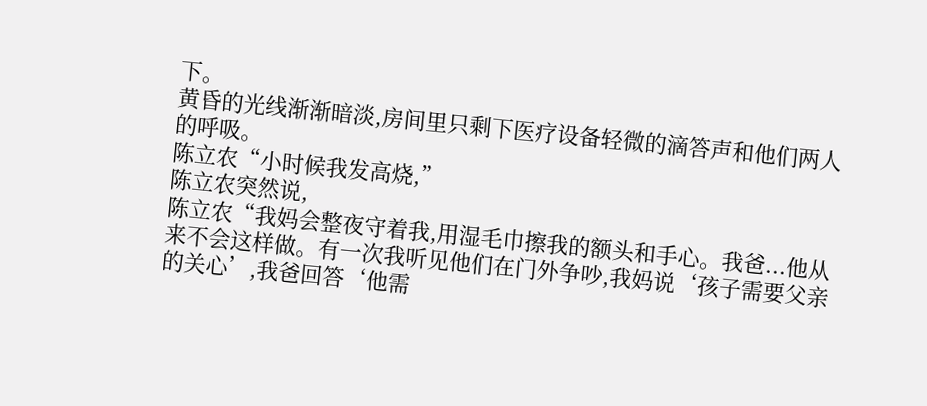下。
黄昏的光线渐渐暗淡,房间里只剩下医疗设备轻微的滴答声和他们两人的呼吸。
陈立农“小时候我发高烧,”
陈立农突然说,
陈立农“我妈会整夜守着我,用湿毛巾擦我的额头和手心。我爸...他从来不会这样做。有一次我听见他们在门外争吵,我妈说‘孩子需要父亲的关心’,我爸回答‘他需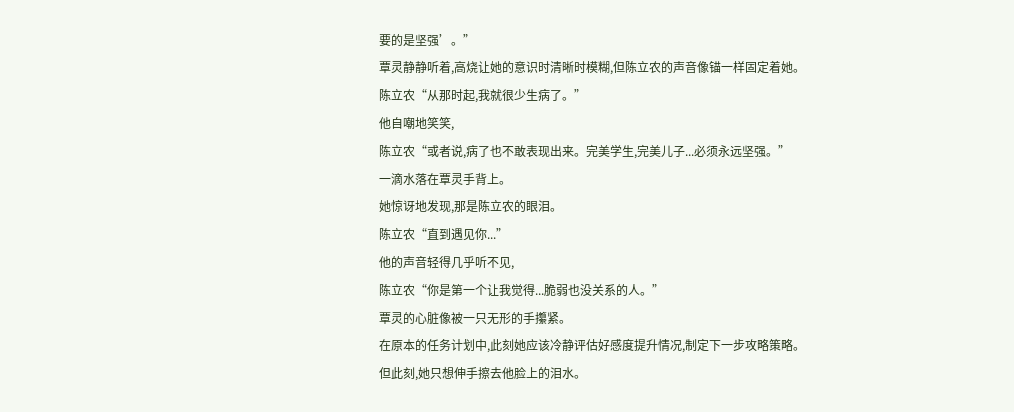要的是坚强’。”
覃灵静静听着,高烧让她的意识时清晰时模糊,但陈立农的声音像锚一样固定着她。
陈立农“从那时起,我就很少生病了。”
他自嘲地笑笑,
陈立农“或者说,病了也不敢表现出来。完美学生,完美儿子...必须永远坚强。”
一滴水落在覃灵手背上。
她惊讶地发现,那是陈立农的眼泪。
陈立农“直到遇见你...”
他的声音轻得几乎听不见,
陈立农“你是第一个让我觉得...脆弱也没关系的人。”
覃灵的心脏像被一只无形的手攥紧。
在原本的任务计划中,此刻她应该冷静评估好感度提升情况,制定下一步攻略策略。
但此刻,她只想伸手擦去他脸上的泪水。